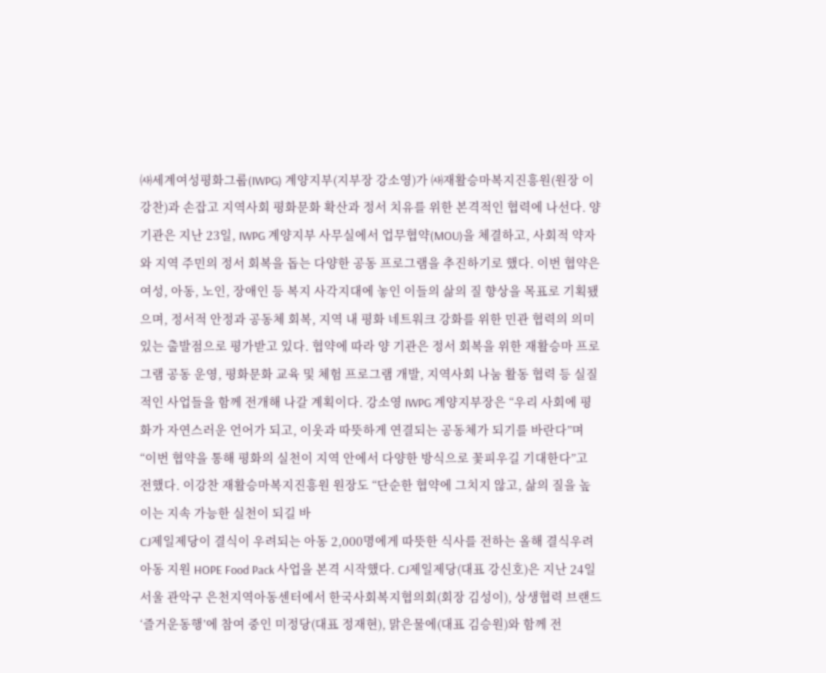㈔세계여성평화그룹(IWPG) 계양지부(지부장 강소영)가 ㈔재활승마복지진흥원(원장 이강찬)과 손잡고 지역사회 평화문화 확산과 정서 치유를 위한 본격적인 협력에 나선다. 양 기관은 지난 23일, IWPG 계양지부 사무실에서 업무협약(MOU)을 체결하고, 사회적 약자와 지역 주민의 정서 회복을 돕는 다양한 공동 프로그램을 추진하기로 했다. 이번 협약은 여성, 아동, 노인, 장애인 등 복지 사각지대에 놓인 이들의 삶의 질 향상을 목표로 기획됐으며, 정서적 안정과 공동체 회복, 지역 내 평화 네트워크 강화를 위한 민관 협력의 의미 있는 출발점으로 평가받고 있다. 협약에 따라 양 기관은 정서 회복을 위한 재활승마 프로그램 공동 운영, 평화문화 교육 및 체험 프로그램 개발, 지역사회 나눔 활동 협력 등 실질적인 사업들을 함께 전개해 나갈 계획이다. 강소영 IWPG 계양지부장은 “우리 사회에 평화가 자연스러운 언어가 되고, 이웃과 따뜻하게 연결되는 공동체가 되기를 바란다”며 “이번 협약을 통해 평화의 실천이 지역 안에서 다양한 방식으로 꽃피우길 기대한다”고 전했다. 이강찬 재활승마복지진흥원 원장도 “단순한 협약에 그치지 않고, 삶의 질을 높이는 지속 가능한 실천이 되길 바
CJ제일제당이 결식이 우려되는 아동 2,000명에게 따뜻한 식사를 전하는 올해 결식우려아동 지원 HOPE Food Pack 사업을 본격 시작했다. CJ제일제당(대표 강신호)은 지난 24일 서울 관악구 은천지역아동센터에서 한국사회복지협의회(회장 김성이), 상생협력 브랜드 ‘즐거운동행’에 참여 중인 미정당(대표 정재현), 맑은물에(대표 김승원)와 함께 전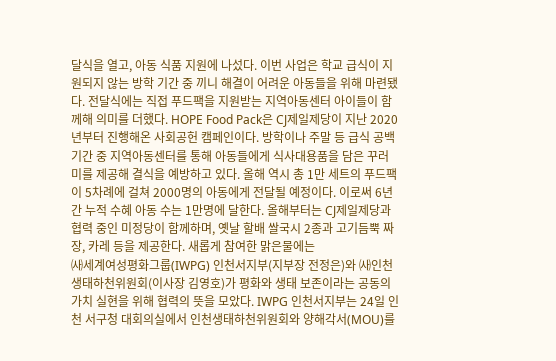달식을 열고, 아동 식품 지원에 나섰다. 이번 사업은 학교 급식이 지원되지 않는 방학 기간 중 끼니 해결이 어려운 아동들을 위해 마련됐다. 전달식에는 직접 푸드팩을 지원받는 지역아동센터 아이들이 함께해 의미를 더했다. HOPE Food Pack은 CJ제일제당이 지난 2020년부터 진행해온 사회공헌 캠페인이다. 방학이나 주말 등 급식 공백 기간 중 지역아동센터를 통해 아동들에게 식사대용품을 담은 꾸러미를 제공해 결식을 예방하고 있다. 올해 역시 총 1만 세트의 푸드팩이 5차례에 걸쳐 2000명의 아동에게 전달될 예정이다. 이로써 6년간 누적 수혜 아동 수는 1만명에 달한다. 올해부터는 CJ제일제당과 협력 중인 미정당이 함께하며, 옛날 할배 쌀국시 2종과 고기듬뿍 짜장, 카레 등을 제공한다. 새롭게 참여한 맑은물에는
㈔세계여성평화그룹(IWPG) 인천서지부(지부장 전정은)와 ㈔인천생태하천위원회(이사장 김영호)가 평화와 생태 보존이라는 공동의 가치 실현을 위해 협력의 뜻을 모았다. IWPG 인천서지부는 24일 인천 서구청 대회의실에서 인천생태하천위원회와 양해각서(MOU)를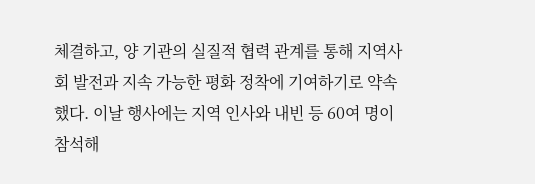체결하고, 양 기관의 실질적 협력 관계를 통해 지역사회 발전과 지속 가능한 평화 정착에 기여하기로 약속했다. 이날 행사에는 지역 인사와 내빈 등 60여 명이 참석해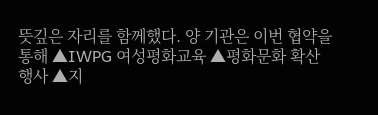뜻깊은 자리를 함께했다. 양 기관은 이번 협약을 통해 ▲IWPG 여성평화교육 ▲평화문화 확산 행사 ▲지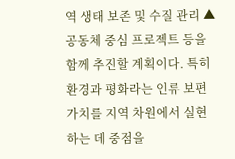역 생태 보존 및 수질 관리 ▲공동체 중심 프로젝트 등을 함께 추진할 계획이다. 특히 환경과 평화라는 인류 보편 가치를 지역 차원에서 실현하는 데 중점을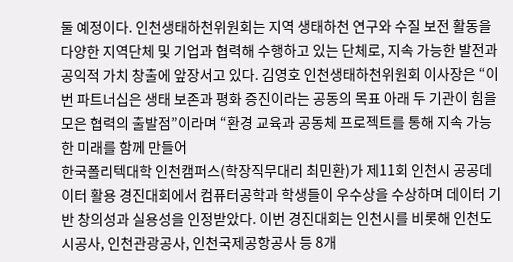둘 예정이다. 인천생태하천위원회는 지역 생태하천 연구와 수질 보전 활동을 다양한 지역단체 및 기업과 협력해 수행하고 있는 단체로, 지속 가능한 발전과 공익적 가치 창출에 앞장서고 있다. 김영호 인천생태하천위원회 이사장은 “이번 파트너십은 생태 보존과 평화 증진이라는 공동의 목표 아래 두 기관이 힘을 모은 협력의 출발점”이라며 “환경 교육과 공동체 프로젝트를 통해 지속 가능한 미래를 함께 만들어
한국폴리텍대학 인천캠퍼스(학장직무대리 최민환)가 제11회 인천시 공공데이터 활용 경진대회에서 컴퓨터공학과 학생들이 우수상을 수상하며 데이터 기반 창의성과 실용성을 인정받았다. 이번 경진대회는 인천시를 비롯해 인천도시공사, 인천관광공사, 인천국제공항공사 등 8개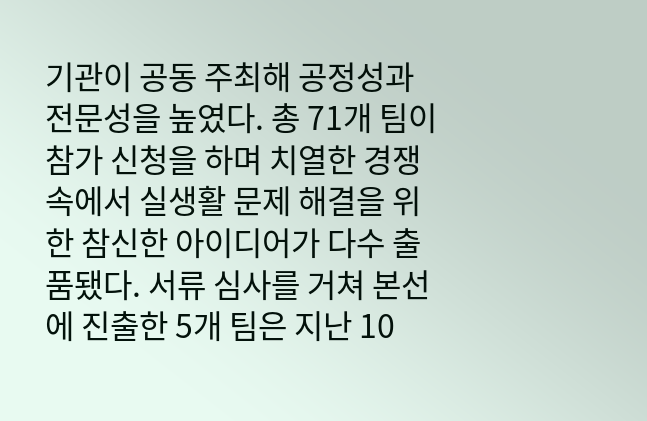기관이 공동 주최해 공정성과 전문성을 높였다. 총 71개 팀이 참가 신청을 하며 치열한 경쟁 속에서 실생활 문제 해결을 위한 참신한 아이디어가 다수 출품됐다. 서류 심사를 거쳐 본선에 진출한 5개 팀은 지난 10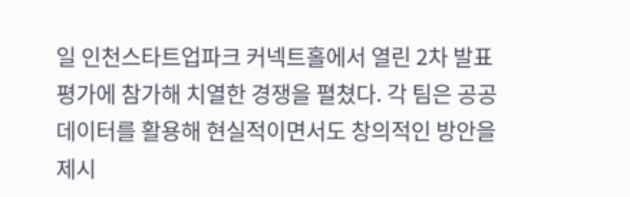일 인천스타트업파크 커넥트홀에서 열린 2차 발표 평가에 참가해 치열한 경쟁을 펼쳤다. 각 팀은 공공데이터를 활용해 현실적이면서도 창의적인 방안을 제시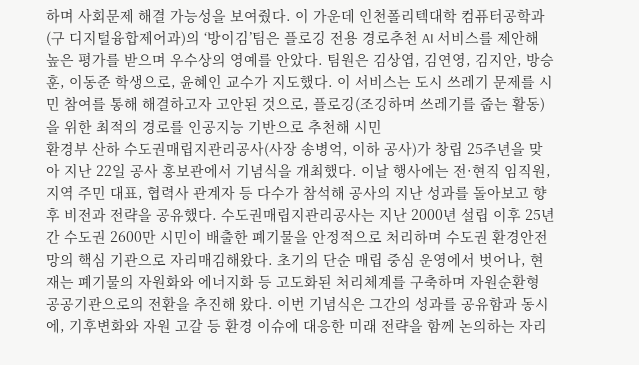하며 사회문제 해결 가능성을 보여줬다. 이 가운데 인천폴리텍대학 컴퓨터공학과(구 디지털융합제어과)의 ‘방이김’팀은 플로깅 전용 경로추천 AI 서비스를 제안해 높은 평가를 받으며 우수상의 영예를 안았다. 팀원은 김상엽, 김연영, 김지안, 방승훈, 이동준 학생으로, 윤혜인 교수가 지도했다. 이 서비스는 도시 쓰레기 문제를 시민 참여를 통해 해결하고자 고안된 것으로, 플로깅(조깅하며 쓰레기를 줍는 활동)을 위한 최적의 경로를 인공지능 기반으로 추천해 시민
환경부 산하 수도권매립지관리공사(사장 송병억, 이하 공사)가 창립 25주년을 맞아 지난 22일 공사 홍보관에서 기념식을 개최했다. 이날 행사에는 전·현직 임직원, 지역 주민 대표, 협력사 관계자 등 다수가 참석해 공사의 지난 성과를 돌아보고 향후 비전과 전략을 공유했다. 수도권매립지관리공사는 지난 2000년 설립 이후 25년간 수도권 2600만 시민이 배출한 폐기물을 안정적으로 처리하며 수도권 환경안전망의 핵심 기관으로 자리매김해왔다. 초기의 단순 매립 중심 운영에서 벗어나, 현재는 폐기물의 자원화와 에너지화 등 고도화된 처리체계를 구축하며 자원순환형 공공기관으로의 전환을 추진해 왔다. 이번 기념식은 그간의 성과를 공유함과 동시에, 기후변화와 자원 고갈 등 환경 이슈에 대응한 미래 전략을 함께 논의하는 자리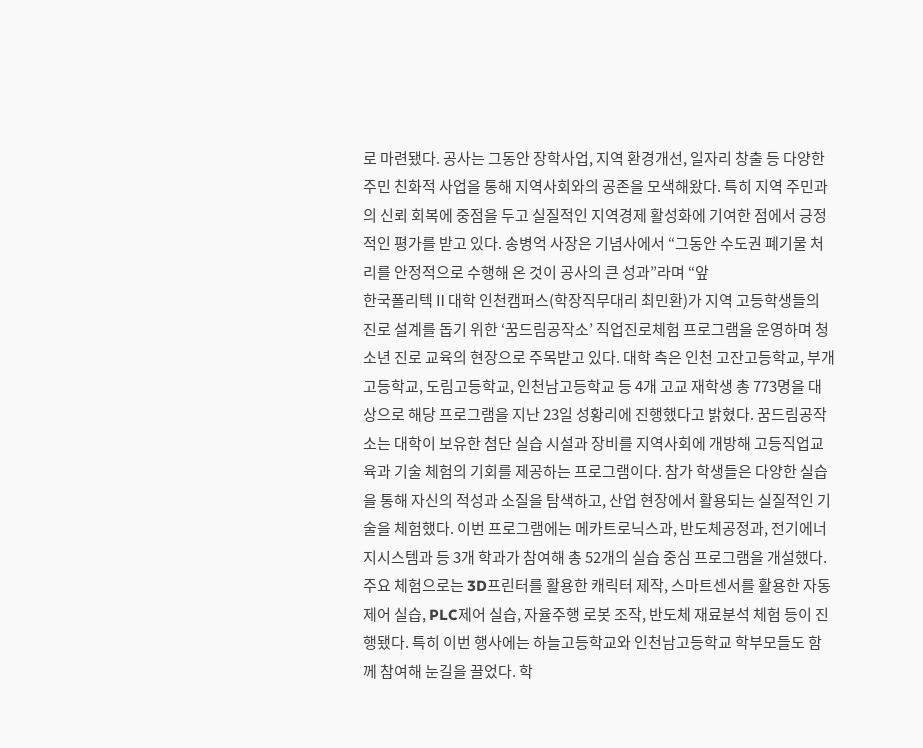로 마련됐다. 공사는 그동안 장학사업, 지역 환경개선, 일자리 창출 등 다양한 주민 친화적 사업을 통해 지역사회와의 공존을 모색해왔다. 특히 지역 주민과의 신뢰 회복에 중점을 두고 실질적인 지역경제 활성화에 기여한 점에서 긍정적인 평가를 받고 있다. 송병억 사장은 기념사에서 “그동안 수도권 폐기물 처리를 안정적으로 수행해 온 것이 공사의 큰 성과”라며 “앞
한국폴리텍Ⅱ대학 인천캠퍼스(학장직무대리 최민환)가 지역 고등학생들의 진로 설계를 돕기 위한 ‘꿈드림공작소’ 직업진로체험 프로그램을 운영하며 청소년 진로 교육의 현장으로 주목받고 있다. 대학 측은 인천 고잔고등학교, 부개고등학교, 도림고등학교, 인천남고등학교 등 4개 고교 재학생 총 773명을 대상으로 해당 프로그램을 지난 23일 성황리에 진행했다고 밝혔다. 꿈드림공작소는 대학이 보유한 첨단 실습 시설과 장비를 지역사회에 개방해 고등직업교육과 기술 체험의 기회를 제공하는 프로그램이다. 참가 학생들은 다양한 실습을 통해 자신의 적성과 소질을 탐색하고, 산업 현장에서 활용되는 실질적인 기술을 체험했다. 이번 프로그램에는 메카트로닉스과, 반도체공정과, 전기에너지시스템과 등 3개 학과가 참여해 총 52개의 실습 중심 프로그램을 개설했다. 주요 체험으로는 3D프린터를 활용한 캐릭터 제작, 스마트센서를 활용한 자동제어 실습, PLC제어 실습, 자율주행 로봇 조작, 반도체 재료분석 체험 등이 진행됐다. 특히 이번 행사에는 하늘고등학교와 인천남고등학교 학부모들도 함께 참여해 눈길을 끌었다. 학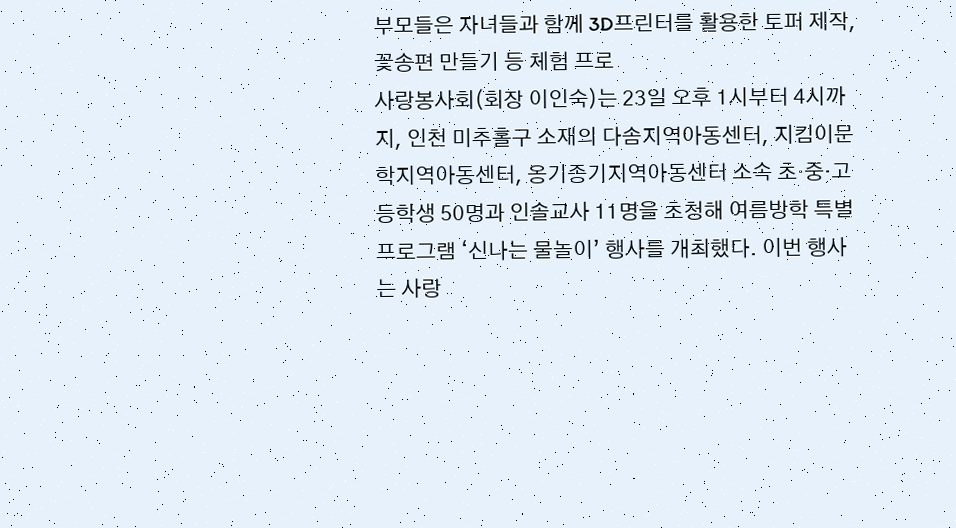부모들은 자녀들과 함께 3D프린터를 활용한 토퍼 제작, 꽃송편 만들기 등 체험 프로
사랑봉사회(회장 이인숙)는 23일 오후 1시부터 4시까지, 인천 미추홀구 소재의 다솜지역아동센터, 지킴이문학지역아동센터, 옹기종기지역아동센터 소속 초·중·고등학생 50명과 인솔교사 11명을 초청해 여름방학 특별 프로그램 ‘신나는 물놀이’ 행사를 개최했다. 이번 행사는 사랑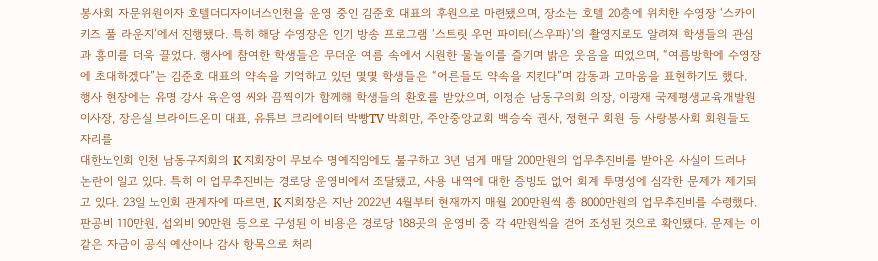봉사회 자문위원이자 호텔더디자이너스인천을 운영 중인 김준호 대표의 후원으로 마련됐으며, 장소는 호텔 20층에 위치한 수영장 ‘스카이 키즈 풀 라운지’에서 진행됐다. 특히 해당 수영장은 인기 방송 프로그램 ‘스트릿 우먼 파이터(스우파)’의 촬영지로도 알려져 학생들의 관심과 흥미를 더욱 끌었다. 행사에 참여한 학생들은 무더운 여름 속에서 시원한 물놀이를 즐기며 밝은 웃음을 띠었으며, “여름방학에 수영장에 초대하겠다”는 김준호 대표의 약속을 기억하고 있던 몇몇 학생들은 “어른들도 약속을 지킨다”며 감동과 고마움을 표현하기도 했다. 행사 현장에는 유명 강사 육은영 씨와 끔찍이가 함께해 학생들의 환호를 받았으며, 이정순 남동구의회 의장, 이광재 국제평생교육개발원 이사장, 장은실 브라이드온미 대표, 유튜브 크리에이터 박빵TV 박희만, 주안중앙교회 백승숙 권사, 정현구 회원 등 사랑봉사회 회원들도 자리를
대한노인회 인천 남동구지회의 K 지회장이 무보수 명예직임에도 불구하고 3년 넘게 매달 200만원의 업무추진비를 받아온 사실이 드러나 논란이 일고 있다. 특히 이 업무추진비는 경로당 운영비에서 조달됐고, 사용 내역에 대한 증빙도 없어 회계 투명성에 심각한 문제가 제기되고 있다. 23일 노인회 관계자에 따르면, K 지회장은 지난 2022년 4월부터 현재까지 매월 200만원씩 총 8000만원의 업무추진비를 수령했다. 판공비 110만원, 섭외비 90만원 등으로 구성된 이 비용은 경로당 188곳의 운영비 중 각 4만원씩을 걷어 조성된 것으로 확인됐다. 문제는 이 같은 자금이 공식 예산이나 감사 항목으로 처리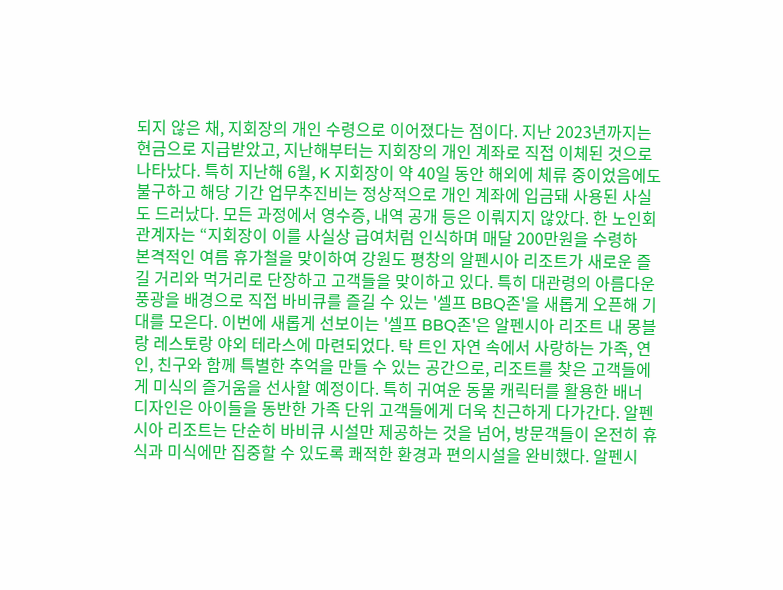되지 않은 채, 지회장의 개인 수령으로 이어졌다는 점이다. 지난 2023년까지는 현금으로 지급받았고, 지난해부터는 지회장의 개인 계좌로 직접 이체된 것으로 나타났다. 특히 지난해 6월, K 지회장이 약 40일 동안 해외에 체류 중이었음에도 불구하고 해당 기간 업무추진비는 정상적으로 개인 계좌에 입금돼 사용된 사실도 드러났다. 모든 과정에서 영수증, 내역 공개 등은 이뤄지지 않았다. 한 노인회 관계자는 “지회장이 이를 사실상 급여처럼 인식하며 매달 200만원을 수령하
본격적인 여름 휴가철을 맞이하여 강원도 평창의 알펜시아 리조트가 새로운 즐길 거리와 먹거리로 단장하고 고객들을 맞이하고 있다. 특히 대관령의 아름다운 풍광을 배경으로 직접 바비큐를 즐길 수 있는 '셀프 BBQ존'을 새롭게 오픈해 기대를 모은다. 이번에 새롭게 선보이는 '셀프 BBQ존'은 알펜시아 리조트 내 몽블랑 레스토랑 야외 테라스에 마련되었다. 탁 트인 자연 속에서 사랑하는 가족, 연인, 친구와 함께 특별한 추억을 만들 수 있는 공간으로, 리조트를 찾은 고객들에게 미식의 즐거움을 선사할 예정이다. 특히 귀여운 동물 캐릭터를 활용한 배너 디자인은 아이들을 동반한 가족 단위 고객들에게 더욱 친근하게 다가간다. 알펜시아 리조트는 단순히 바비큐 시설만 제공하는 것을 넘어, 방문객들이 온전히 휴식과 미식에만 집중할 수 있도록 쾌적한 환경과 편의시설을 완비했다. 알펜시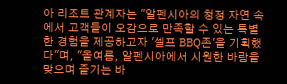아 리조트 관계자는 "알펜시아의 청정 자연 속에서 고객들이 오감으로 만족할 수 있는 특별한 경험을 제공하고자 '셀프 BBQ존'을 기획했다"며, "올여름, 알펜시아에서 시원한 바람을 맞으며 즐기는 바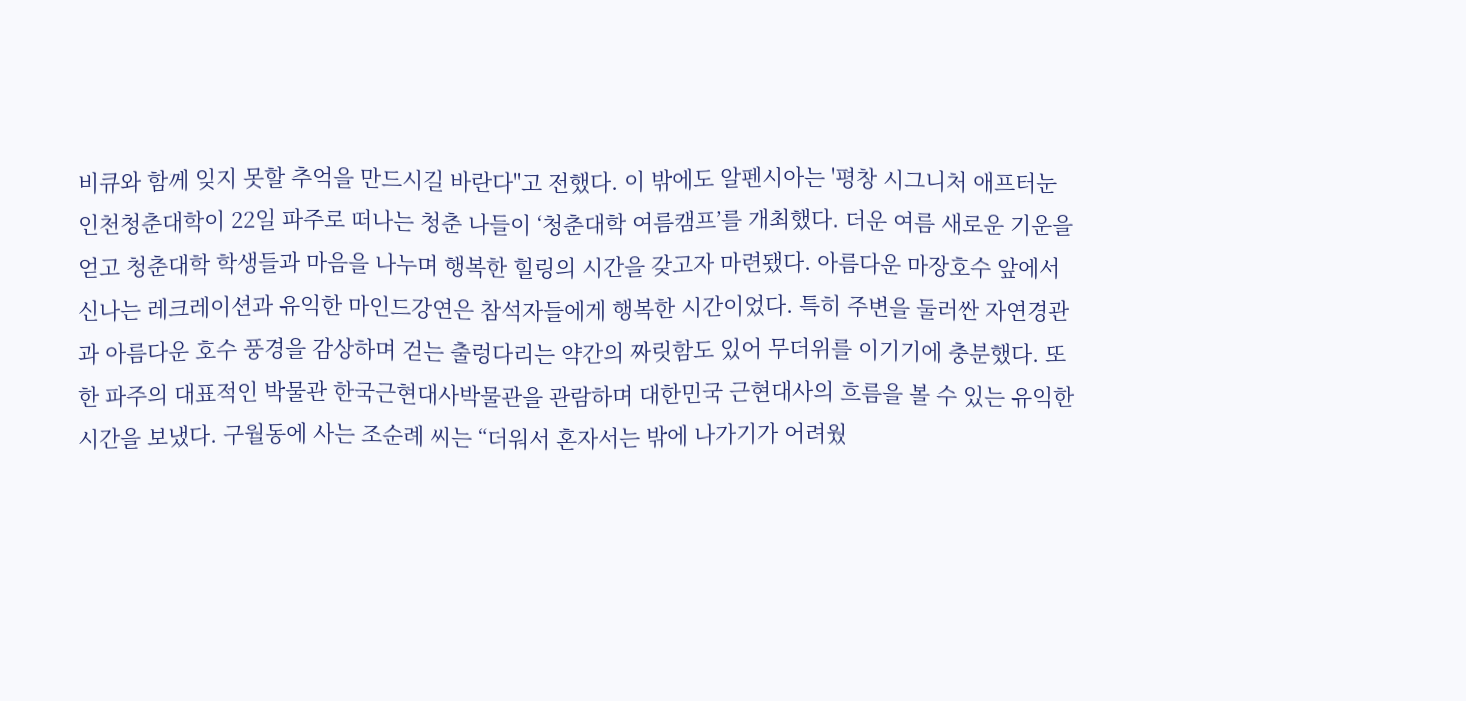비큐와 함께 잊지 못할 추억을 만드시길 바란다"고 전했다. 이 밖에도 알펜시아는 '평창 시그니처 애프터눈
인천청춘대학이 22일 파주로 떠나는 청춘 나들이 ‘청춘대학 여름캠프’를 개최했다. 더운 여름 새로운 기운을 얻고 청춘대학 학생들과 마음을 나누며 행복한 힐링의 시간을 갖고자 마련됐다. 아름다운 마장호수 앞에서 신나는 레크레이션과 유익한 마인드강연은 참석자들에게 행복한 시간이었다. 특히 주변을 둘러싼 자연경관과 아름다운 호수 풍경을 감상하며 걷는 출렁다리는 약간의 짜릿함도 있어 무더위를 이기기에 충분했다. 또한 파주의 대표적인 박물관 한국근현대사박물관을 관람하며 대한민국 근현대사의 흐름을 볼 수 있는 유익한 시간을 보냈다. 구월동에 사는 조순례 씨는 “더워서 혼자서는 밖에 나가기가 어려웠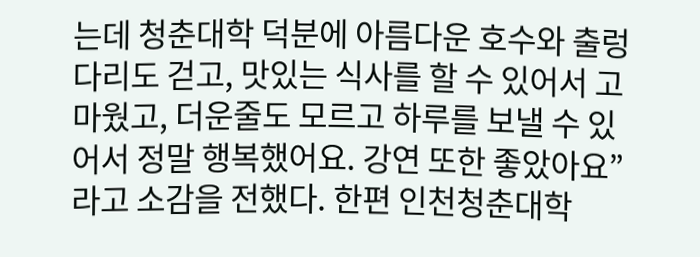는데 청춘대학 덕분에 아름다운 호수와 출렁다리도 걷고, 맛있는 식사를 할 수 있어서 고마웠고, 더운줄도 모르고 하루를 보낼 수 있어서 정말 행복했어요. 강연 또한 좋았아요”라고 소감을 전했다. 한편 인천청춘대학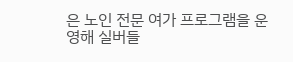은 노인 전문 여가 프로그램을 운영해 실버들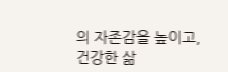의 자존감을 높이고, 건강한 삶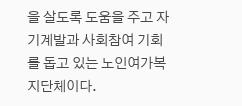을 살도록 도움을 주고 자기계발과 사회참여 기회를 돕고 있는 노인여가복지단체이다.